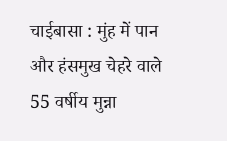चाईबासा : मुंह में पान और हंसमुख चेहरे वाले 55 वर्षीय मुन्ना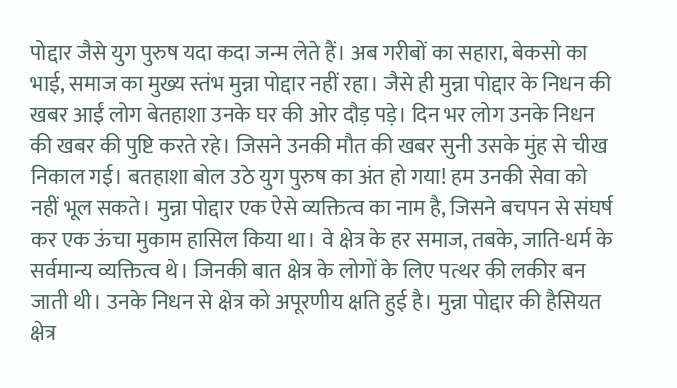पोद्दार जैसे युग पुरुष यदा कदा जन्म लेते हैं। अब गरीबों का सहारा, बेकसो का भाई, समाज का मुख्य स्तंभ मुन्ना पोद्दार नहीं रहा। जैसे ही मुन्ना पोद्दार के निधन की खबर आईं लोग बेतहाशा उनके घर की ओर दौड़ पड़े। दिन भर लोग उनके निधन की खबर की पुष्टि करते रहे। जिसने उनकी मौत की खबर सुनी उसके मुंह से चीख निकाल गई। बतहाशा बोल उठे युग पुरुष का अंत हो गया! हम उनकी सेवा को नहीं भूल सकते। मुन्ना पोद्दार एक ऐसे व्यक्तित्व का नाम है, जिसने बचपन से संघर्ष कर एक ऊंचा मुकाम हासिल किया था। वे क्षेत्र के हर समाज, तबके, जाति-धर्म के सर्वमान्य व्यक्तित्व थे। जिनकी बात क्षेत्र के लोगों के लिए पत्थर की लकीर बन जाती थी। उनके निधन से क्षेत्र को अपूरणीय क्षति हुई है। मुन्ना पोद्दार की हैसियत क्षेत्र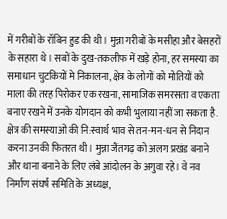में गरीबों के रॉबिन हुड की थी। मुन्ना गरीबों के मसीहा और बेसहरों के सहारा थे। सबों के दुख-तकलीफ में खड़े होना, हर समस्या का समाधान चुटकियों मे निकालना, क्षेत्र के लोगों को मोतियों को माला की तरह पिरोकर एक रखना, सामाजिक समरसता व एकता बनाए रखने में उनके योगदान को कभी भुलाया नहीं जा सकता है. क्षेत्र की समस्याओं की नि:स्वार्थ भाव से तन-मन-धन से निदान करना उनकी फितरत थी। मुन्ना जैंतगढ़ को अलग प्रखंड बनाने और थाना बनाने के लिए लंबे आंदोलन के अगुवा रहे। वे नव निर्माण संघर्ष समिति के अध्यक्ष,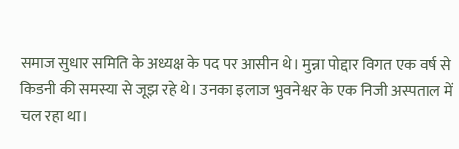समाज सुधार समिति के अध्यक्ष के पद पर आसीन थे। मुन्ना पोद्दार विगत एक वर्ष से किडनी की समस्या से जूझ रहे थे। उनका इलाज भुवनेश्वर के एक निजी अस्पताल में चल रहा था।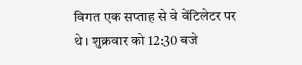विगत एक सप्ताह से वे वेंटिलेटर पर थे। शुक्रवार को 12:30 बजे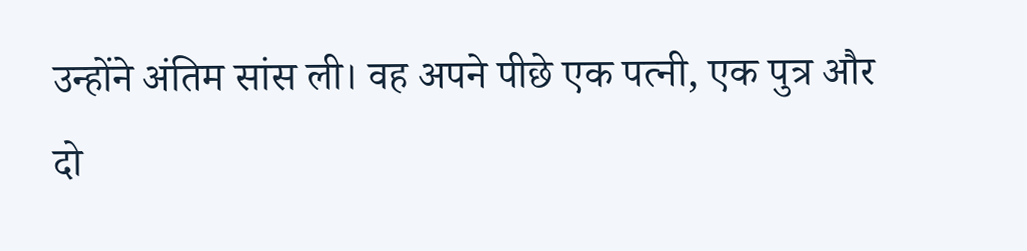उन्होंने अंतिम सांस ली। वह अपने पीछे एक पत्नी, एक पुत्र और दो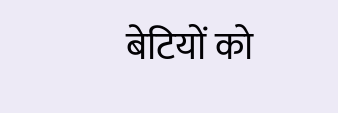बेटियों को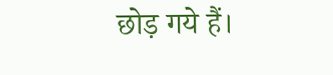छोड़ गये हैं।